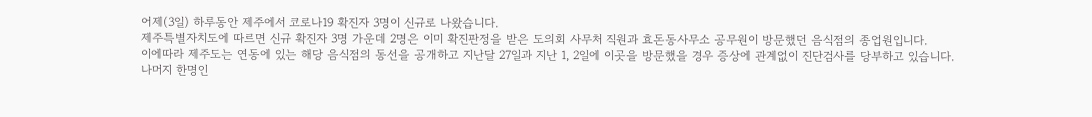어제(3일) 하루동안 제주에서 코로나19 확진자 3명이 신규로 나왔습니다.
제주특별자치도에 따르면 신규 확진자 3명 가운데 2명은 이미 확진판정을 받은 도의회 사무처 직원과 효돈동사무소 공무원이 방문했던 음식점의 종업원입니다.
이에따라 제주도는 연동에 있는 해당 음식점의 동선을 공개하고 지난달 27일과 지난 1, 2일에 이곳을 방문했을 경우 증상에 관계없이 진단검사를 당부하고 있습니다.
나머지 한명인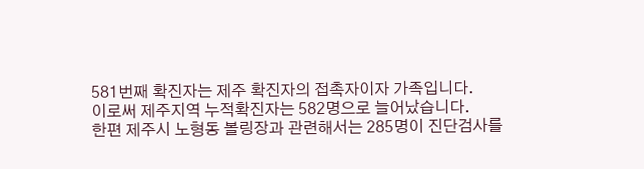581번째 확진자는 제주 확진자의 접촉자이자 가족입니다.
이로써 제주지역 누적확진자는 582명으로 늘어났습니다.
한편 제주시 노형동 볼링장과 관련해서는 285명이 진단검사를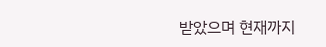받았으며 현재까지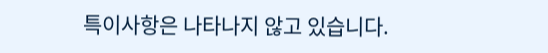특이사항은 나타나지 않고 있습니다.